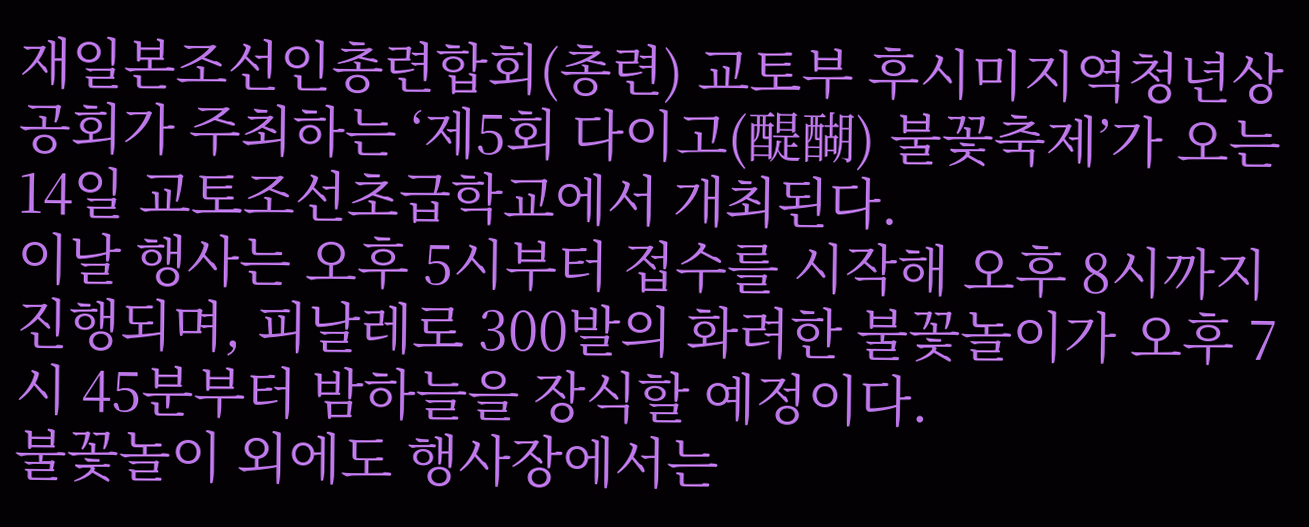재일본조선인총련합회(총련) 교토부 후시미지역청년상공회가 주최하는 ‘제5회 다이고(醍醐) 불꽃축제’가 오는 14일 교토조선초급학교에서 개최된다.
이날 행사는 오후 5시부터 접수를 시작해 오후 8시까지 진행되며, 피날레로 300발의 화려한 불꽃놀이가 오후 7시 45분부터 밤하늘을 장식할 예정이다.
불꽃놀이 외에도 행사장에서는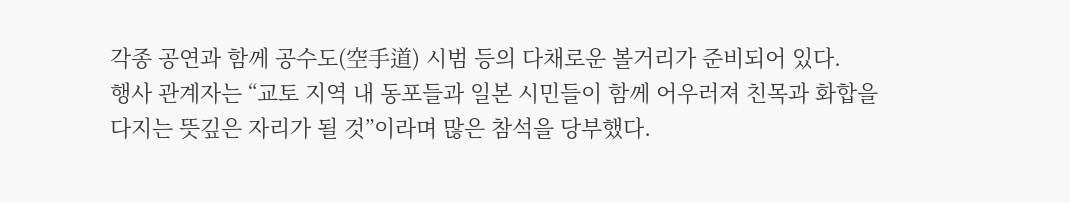각종 공연과 함께 공수도(空手道) 시범 등의 다채로운 볼거리가 준비되어 있다.
행사 관계자는 “교토 지역 내 동포들과 일본 시민들이 함께 어우러져 친목과 화합을 다지는 뜻깊은 자리가 될 것”이라며 많은 참석을 당부했다.